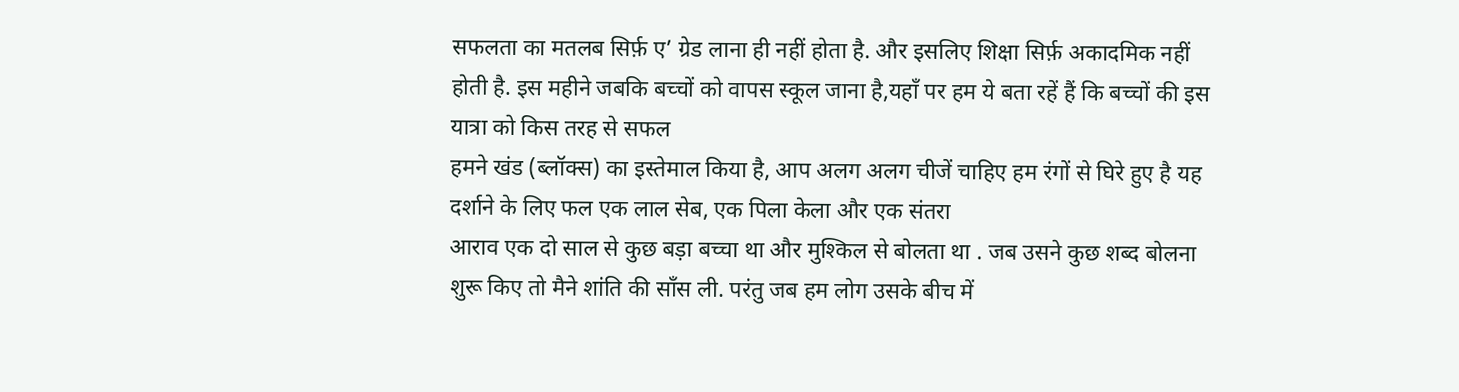सफलता का मतलब सिर्फ़ ए’ ग्रेड लाना ही नहीं होता है. और इसलिए शिक्षा सिर्फ़ अकादमिक नहीं होती है. इस महीने जबकि बच्चों को वापस स्कूल जाना है,यहाँ पर हम ये बता रहें हैं कि बच्चों की इस यात्रा को किस तरह से सफल
हमने खंड (ब्लॉक्स) का इस्तेमाल किया है, आप अलग अलग चीजें चाहिए हम रंगों से घिरे हुए है यह दर्शाने के लिए फल एक लाल सेब, एक पिला केला और एक संतरा
आराव एक दो साल से कुछ बड़ा बच्चा था और मुश्किल से बोलता था . जब उसने कुछ शब्द बोलना शुरू किए तो मैने शांति की साँस ली. परंतु जब हम लोग उसके बीच में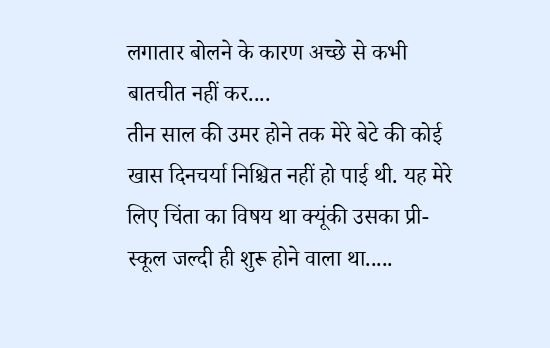लगातार बोलने के कारण अच्छे से कभी बातचीत नहीं कर....
तीन साल की उमर होने तक मेरे बेटे की कोई खास दिनचर्या निश्चित नहीं हो पाई थी. यह मेरे लिए चिंता का विषय था क्यूंकी उसका प्री-स्कूल जल्दी ही शुरू होने वाला था.....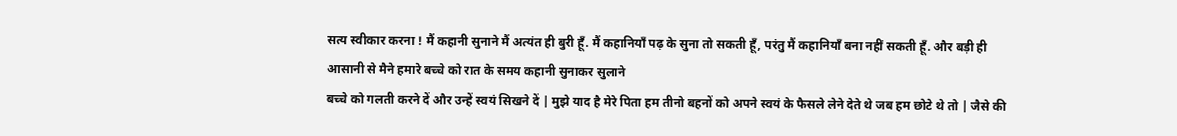सत्य स्वीकार करना ! मैं कहानी सुनाने मैं अत्यंत ही बुरी हूँ. मैं कहानियाँ पढ़ के सुना तो सकती हूँ, परंतु मैं कहानियाँ बना नहीं सकती हूँ. और बड़ी ही आसानी से मैने हमारे बच्चे को रात के समय कहानी सुनाकर सुलाने
बच्चे को गलती करने दें और उन्हें स्वयं सिखने दें | मुझे याद है मेरे पिता हम तीनो बहनों को अपने स्वयं के फैसले लेने देते थे जब हम छोटे थे तो | जैसे की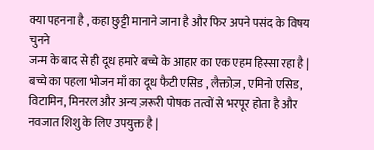क्या पहनना है , कहा छुट्टी मानाने जाना है और फिर अपने पसंद के विषय चुनने
जन्म के बाद से ही दूध हमारे बच्चे के आहार का एक एहम हिस्सा रहा है | बच्चे का पहला भोजन माँ का दूध फैटी एसिड , लैक्तोज़ , एमिनो एसिड, विटामिन, मिनरल और अन्य ज़रूरी पोषक तत्वों से भरपूर होता है और नवजात शिशु के लिए उपयुक्त है |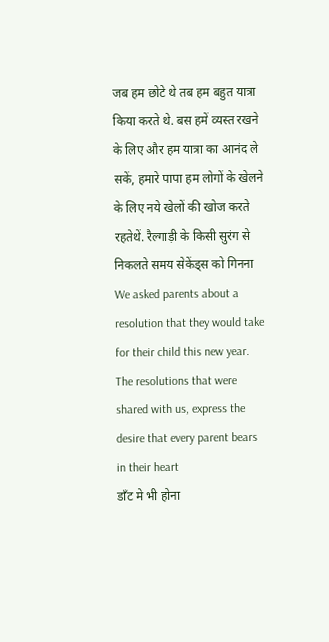जब हम छोटे थे तब हम बहुत यात्रा किया करते थे. बस हमें व्यस्त रखने के लिए और हम यात्रा का आनंद ले सकें, हमारे पापा हम लोगों के खेलने के लिए नये खेलों की खोज करते रहतेथें. रैल्गाड़ी के किसी सुरंग से निकलते समय सेकेंड्स को गिनना
We asked parents about a resolution that they would take for their child this new year. The resolutions that were shared with us, express the desire that every parent bears in their heart
डाँट मे भी होना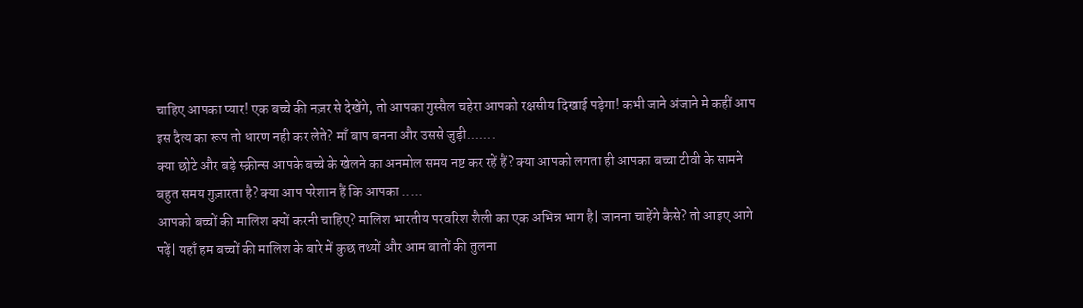चाहिए आपका प्यार! एक बच्चे की नज़र से देखेंगे, तो आपका गुस्सैल चहेरा आपको रक्षसीय दिखाई पड़ेगा! कभी जाने अंजाने मे कहीं आप इस दैत्य का रूप तो धारण नही कर लेते? माँ बाप बनना और उससे जुड़ी.......
क्या छोटे और बड़े स्क्रीन्स आपके बच्चे के खेलने का अनमोल समय नष्ट कर रहें हैं? क्या आपको लगता ही आपका बच्चा टीवी के सामने बहुत समय गुज़ारता है? क्या आप परेशान हैं कि आपका .....
आपको बच्चों की मालिश क्यों करनी चाहिए? मालिश भारतीय परवरिश शैली का एक अभिन्न भाग है| जानना चाहेंगे कैसे? तो आइए आगे पढ़ें| यहाँ हम बच्चों की मालिश के बारे में कुछ तथ्यों और आम बातों की तुलना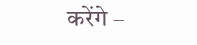करेंगे –